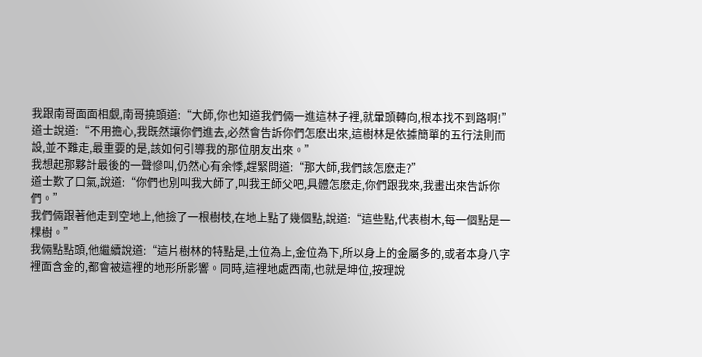我跟南哥面面相覷,南哥撓頭道:“大師,你也知道我們倆一進這林子裡,就暈頭轉向,根本找不到路啊!”
道士說道:“不用擔心,我既然讓你們進去,必然會告訴你們怎麽出來,這樹林是依據簡單的五行法則而設,並不難走,最重要的是,該如何引導我的那位朋友出來。”
我想起那夥計最後的一聲慘叫,仍然心有余悸,趕緊問道:“那大師,我們該怎麽走?”
道士歎了口氣,說道:“你們也別叫我大師了,叫我王師父吧,具體怎麽走,你們跟我來,我畫出來告訴你們。”
我們倆跟著他走到空地上,他撿了一根樹枝,在地上點了幾個點,說道:“這些點,代表樹木,每一個點是一棵樹。”
我倆點點頭,他繼續說道:“這片樹林的特點是,土位為上,金位為下,所以身上的金屬多的,或者本身八字裡面含金的,都會被這裡的地形所影響。同時,這裡地處西南,也就是坤位,按理說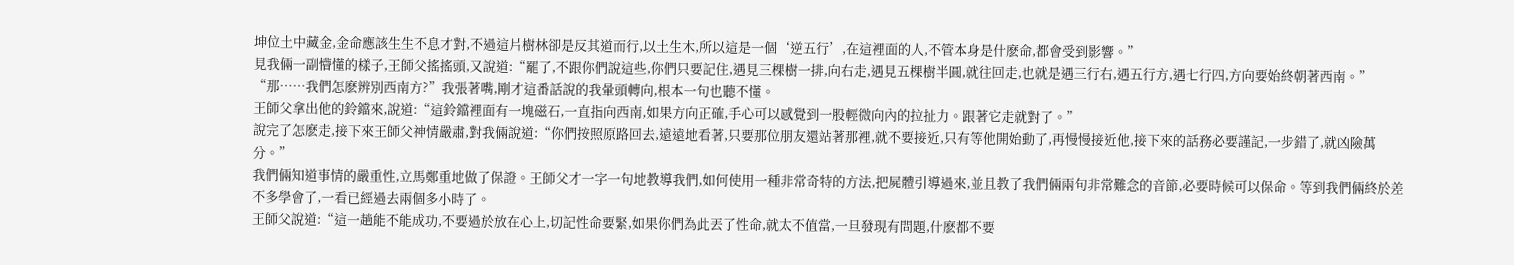坤位土中藏金,金命應該生生不息才對,不過這片樹林卻是反其道而行,以土生木,所以這是一個‘逆五行’,在這裡面的人,不管本身是什麽命,都會受到影響。”
見我倆一副懵懂的樣子,王師父搖搖頭,又說道:“罷了,不跟你們說這些,你們只要記住,遇見三棵樹一排,向右走,遇見五棵樹半圓,就往回走,也就是遇三行右,遇五行方,遇七行四,方向要始終朝著西南。”
“那……我們怎麽辨別西南方?”我張著嘴,剛才這番話說的我暈頭轉向,根本一句也聽不懂。
王師父拿出他的鈴鐺來,說道:“這鈴鐺裡面有一塊磁石,一直指向西南,如果方向正確,手心可以感覺到一股輕微向內的拉扯力。跟著它走就對了。”
說完了怎麽走,接下來王師父神情嚴肅,對我倆說道:“你們按照原路回去,遠遠地看著,只要那位朋友還站著那裡,就不要接近,只有等他開始動了,再慢慢接近他,接下來的話務必要謹記,一步錯了,就凶險萬分。”
我們倆知道事情的嚴重性,立馬鄭重地做了保證。王師父才一字一句地教導我們,如何使用一種非常奇特的方法,把屍體引導過來,並且教了我們倆兩句非常難念的音節,必要時候可以保命。等到我們倆終於差不多學會了,一看已經過去兩個多小時了。
王師父說道:“這一趟能不能成功,不要過於放在心上,切記性命要緊,如果你們為此丟了性命,就太不值當,一旦發現有問題,什麽都不要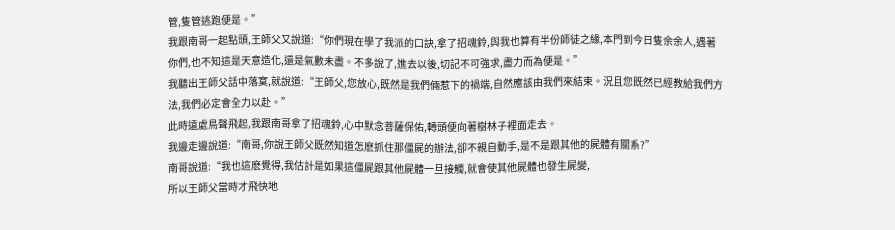管,隻管逃跑便是。”
我跟南哥一起點頭,王師父又說道:“你們現在學了我派的口訣,拿了招魂鈴,與我也算有半份師徒之緣,本門到今日隻余余人,遇著你們,也不知這是天意造化,還是氣數未盡。不多說了,進去以後,切記不可強求,盡力而為便是。”
我聽出王師父話中落寞,就說道:“王師父,您放心,既然是我們倆惹下的禍端,自然應該由我們來結束。況且您既然已經教給我們方法,我們必定會全力以赴。”
此時遠處鳥聲飛起,我跟南哥拿了招魂鈴,心中默念菩薩保佑,轉頭便向著樹林子裡面走去。
我邊走邊說道:“南哥,你說王師父既然知道怎麽抓住那僵屍的辦法,卻不親自動手,是不是跟其他的屍體有關系?”
南哥說道:“我也這麽覺得,我估計是如果這僵屍跟其他屍體一旦接觸,就會使其他屍體也發生屍變,
所以王師父當時才飛快地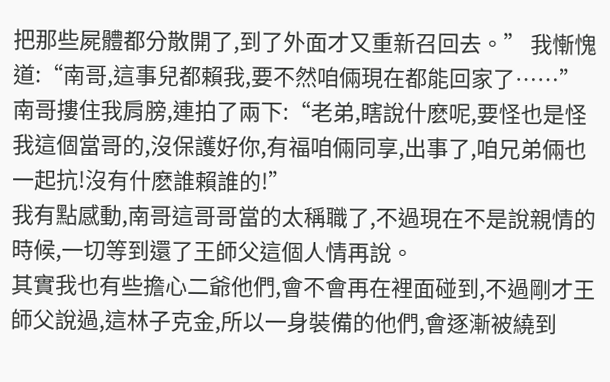把那些屍體都分散開了,到了外面才又重新召回去。” 我慚愧道:“南哥,這事兒都賴我,要不然咱倆現在都能回家了……”
南哥摟住我肩膀,連拍了兩下:“老弟,瞎說什麽呢,要怪也是怪我這個當哥的,沒保護好你,有福咱倆同享,出事了,咱兄弟倆也一起抗!沒有什麽誰賴誰的!”
我有點感動,南哥這哥哥當的太稱職了,不過現在不是說親情的時候,一切等到還了王師父這個人情再說。
其實我也有些擔心二爺他們,會不會再在裡面碰到,不過剛才王師父說過,這林子克金,所以一身裝備的他們,會逐漸被繞到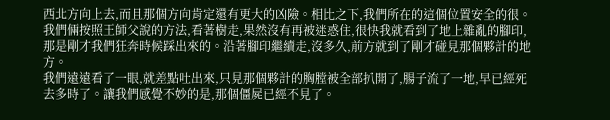西北方向上去,而且那個方向肯定還有更大的凶險。相比之下,我們所在的這個位置安全的很。
我們倆按照王師父說的方法,看著樹走,果然沒有再被迷惑住,很快我就看到了地上雜亂的腳印,那是剛才我們狂奔時候踩出來的。沿著腳印繼續走,沒多久,前方就到了剛才碰見那個夥計的地方。
我們遠遠看了一眼,就差點吐出來,只見那個夥計的胸膛被全部扒開了,腸子流了一地,早已經死去多時了。讓我們感覺不妙的是,那個僵屍已經不見了。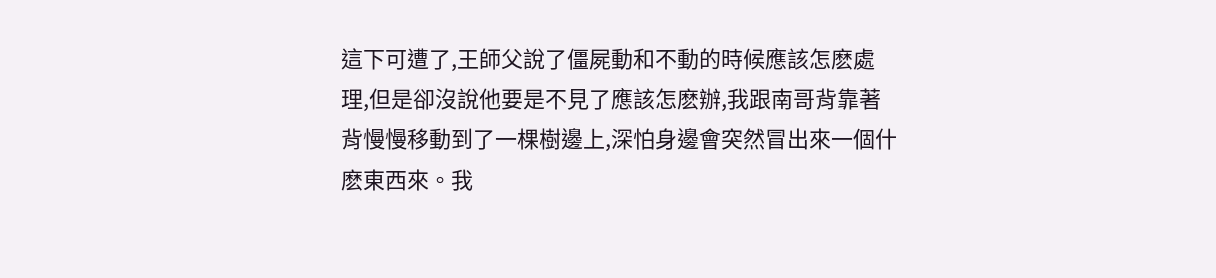這下可遭了,王師父說了僵屍動和不動的時候應該怎麽處理,但是卻沒說他要是不見了應該怎麽辦,我跟南哥背靠著背慢慢移動到了一棵樹邊上,深怕身邊會突然冒出來一個什麽東西來。我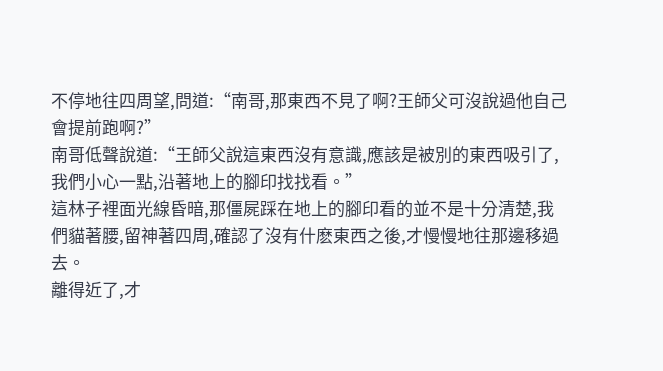不停地往四周望,問道:“南哥,那東西不見了啊?王師父可沒說過他自己會提前跑啊?”
南哥低聲說道:“王師父說這東西沒有意識,應該是被別的東西吸引了,我們小心一點,沿著地上的腳印找找看。”
這林子裡面光線昏暗,那僵屍踩在地上的腳印看的並不是十分清楚,我們貓著腰,留神著四周,確認了沒有什麽東西之後,才慢慢地往那邊移過去。
離得近了,才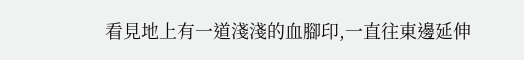看見地上有一道淺淺的血腳印,一直往東邊延伸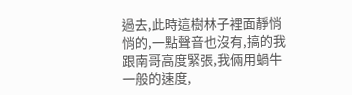過去,此時這樹林子裡面靜悄悄的,一點聲音也沒有,搞的我跟南哥高度緊張,我倆用蝸牛一般的速度,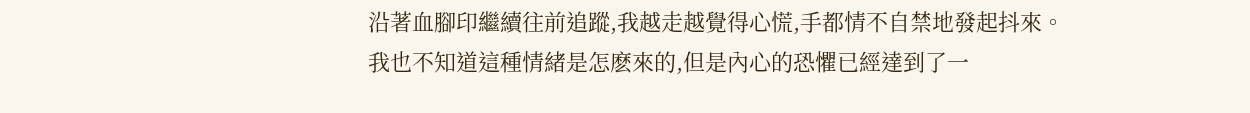沿著血腳印繼續往前追蹤,我越走越覺得心慌,手都情不自禁地發起抖來。
我也不知道這種情緒是怎麽來的,但是內心的恐懼已經達到了一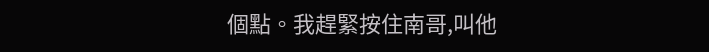個點。我趕緊按住南哥,叫他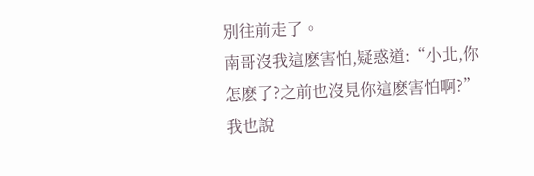別往前走了。
南哥沒我這麽害怕,疑惑道:“小北,你怎麽了?之前也沒見你這麽害怕啊?”
我也說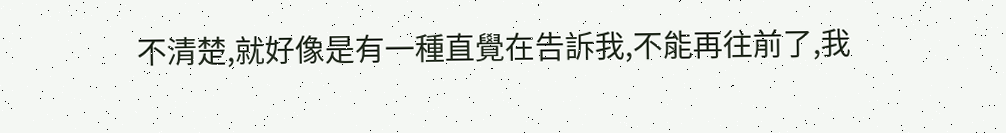不清楚,就好像是有一種直覺在告訴我,不能再往前了,我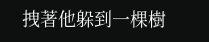拽著他躲到一棵樹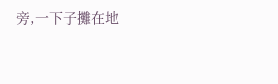旁,一下子攤在地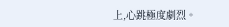上,心跳極度劇烈。